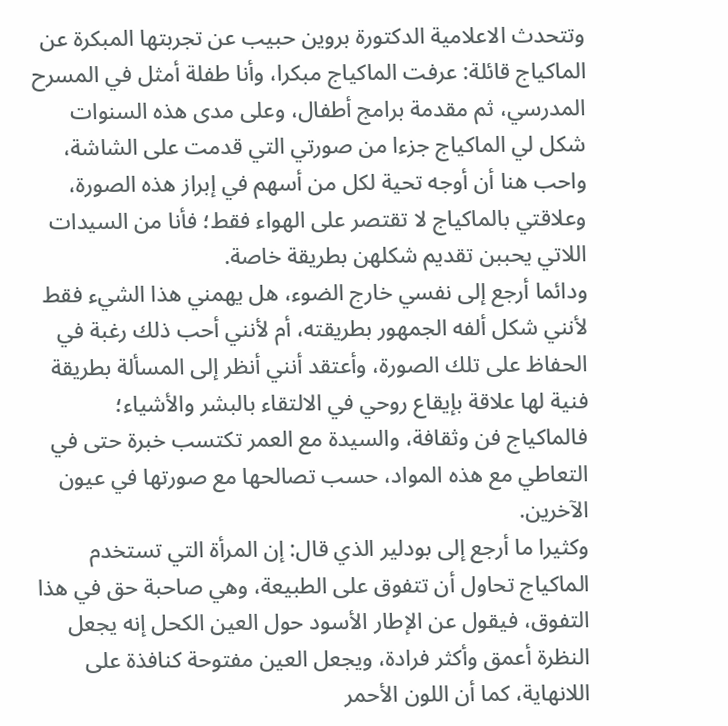وتتحدث الاعلامية الدكتورة بروين حبيب عن تجربتها المبكرة عن الماكياج قائلة: عرفت الماكياج مبكرا، وأنا طفلة أمثل في المسرح المدرسي، ثم مقدمة برامج أطفال، وعلى مدى هذه السنوات شكل لي الماكياج جزءا من صورتي التي قدمت على الشاشة، واحب هنا أن أوجه تحية لكل من أسهم في إبراز هذه الصورة، وعلاقتي بالماكياج لا تقتصر على الهواء فقط؛ فأنا من السيدات اللاتي يحببن تقديم شكلهن بطريقة خاصة.
ودائما أرجع إلى نفسي خارج الضوء، هل يهمني هذا الشيء فقط لأنني شكل ألفه الجمهور بطريقته، أم لأنني أحب ذلك رغبة في الحفاظ على تلك الصورة، وأعتقد أنني أنظر إلى المسألة بطريقة فنية لها علاقة بإيقاع روحي في الالتقاء بالبشر والأشياء؛ فالماكياج فن وثقافة، والسيدة مع العمر تكتسب خبرة حتى في التعاطي مع هذه المواد، حسب تصالحها مع صورتها في عيون الآخرين.
وكثيرا ما أرجع إلى بودلير الذي قال: إن المرأة التي تستخدم الماكياج تحاول أن تتفوق على الطبيعة، وهي صاحبة حق في هذا التفوق، فيقول عن الإطار الأسود حول العين الكحل إنه يجعل النظرة أعمق وأكثر فرادة، ويجعل العين مفتوحة كنافذة على اللانهاية، كما أن اللون الأحمر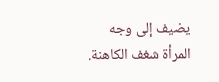يضيف إلى وجه المرأة شغف الكاهنة.